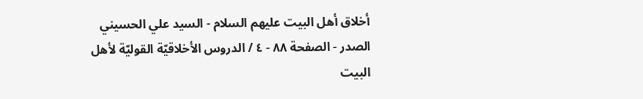أخلاق أهل البيت عليهم السلام - السيد علي الحسيني الصدر - الصفحة ٨٨ - ٤ / الدروس الأخلاقيّة القوليّة لأهل البيت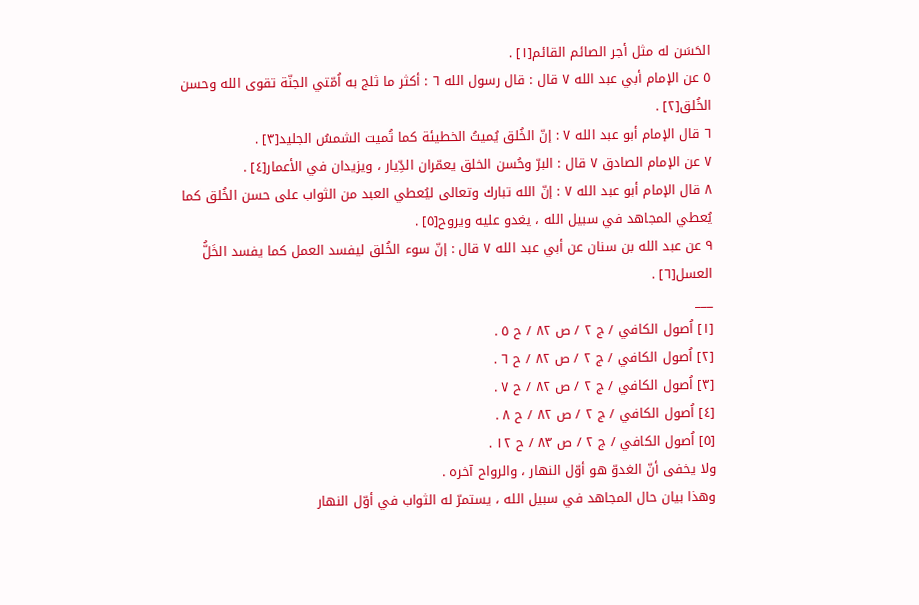الحَسَن له مثل أجر الصائم القائم[١] .
٥ عن الإمام أبي عبد الله ٧ قال : قال رسول الله ٦ : أكثر ما ثلج به اُمّتي الجنّة تقوى الله وحسن الخُلق[٢] .
٦ قال الإمام أبو عبد الله ٧ : إنّ الخُلق يُميتُ الخطيئة كما تُميت الشمسُ الجليد[٣] .
٧ عن الإمام الصادق ٧ قال : البرّ وحُسن الخلق يعمّران الدِّيار ، ويزيدان في الأعمار[٤] .
٨ قال الإمام أبو عبد الله ٧ : إنّ الله تبارك وتعالى ليُعطي العبد من الثواب على حسن الخُلق كما يُعطي المجاهد في سبيل الله ، يغدو عليه ويروح[٥] .
٩ عن عبد الله بن سنان عن أبي عبد الله ٧ قال : إنّ سوء الخُلق ليفسد العمل كما يفسد الخَلُّ العسل[٦] .
___
[١] اُصول الكافي / ج ٢ / ص ٨٢ / ح ٥ .
[٢] اُصول الكافي / ج ٢ / ص ٨٢ / ح ٦ .
[٣] اُصول الكافي / ج ٢ / ص ٨٢ / ح ٧ .
[٤] اُصول الكافي / ج ٢ / ص ٨٢ / ح ٨ .
[٥] اُصول الكافي / ج ٢ / ص ٨٣ / ح ١٢ .
ولا يخفى أنّ الغدوّ هو أوّل النهار ، والرواح آخره .
وهذا بيان حال المجاهد في سبيل الله ، يستمرّ له الثواب في أوّل النهار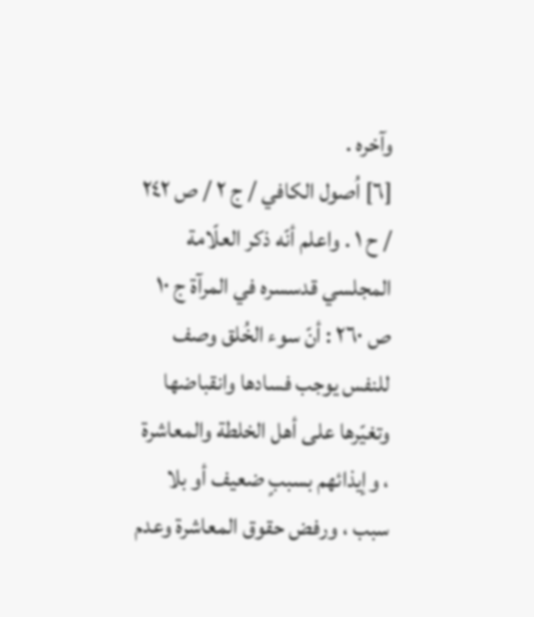وآخره .
[٦] اُصول الكافي / ج ٢ / ص ٢٤٢ / ح ١ . واعلم أنّه ذكر العلّامة المجلسي قدسسره في المرآة ج ١٠ ص ٢٦٠ : أنّ سوء الخُلق وصف للنفس يوجب فسادها وانقباضها وتغيّرها على أهل الخلطة والمعاشرة ، وإيذائهم بسببٍ ضعيف أو بلا سبب ، ورفض حقوق المعاشرة وعدم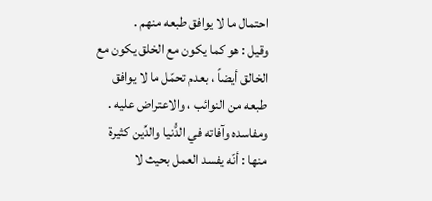احتمال ما لا يوافق طبعه منهم .
وقيل : هو كما يكون مع الخلق يكون مع الخالق أيضاً ، بعدم تحمّل ما لا يوافق طبعه من النوائب ، والاعتراض عليه .
ومفاسده وآفاته في الدُّنيا والدِّين كثيرة منها : أنّه يفسد العمل بحيث لا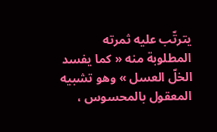يترتّب عليه ثمرته المطلوبة منه « كما يفسد الخلّ العسل » وهو تشبيه المعقول بالمحسوس ،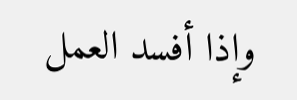وإذا أفسد العمل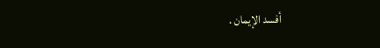أفسد الإيمان .